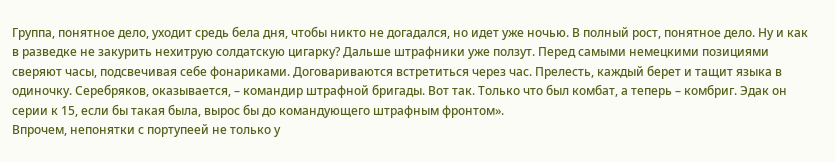Группа, понятное дело, уходит средь бела дня, чтобы никто не догадался, но идет уже ночью. В полный рост, понятное дело. Ну и как в разведке не закурить нехитрую солдатскую цигарку? Дальше штрафники уже ползут. Перед самыми немецкими позициями сверяют часы, подсвечивая себе фонариками. Договариваются встретиться через час. Прелесть, каждый берет и тащит языка в одиночку. Серебряков, оказывается, – командир штрафной бригады. Вот так. Только что был комбат, а теперь – комбриг. Эдак он серии к 15, если бы такая была, вырос бы до командующего штрафным фронтом».
Впрочем, непонятки с портупеей не только у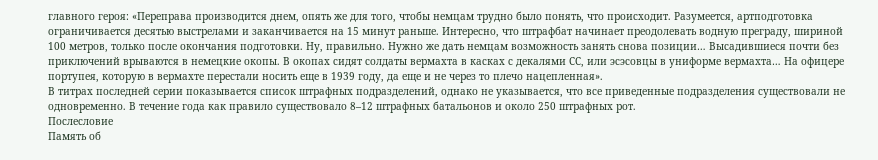главного героя: «Переправа производится днем, опять же для того, чтобы немцам трудно было понять, что происходит. Разумеется, артподготовка ограничивается десятью выстрелами и заканчивается на 15 минут раньше. Интересно, что штрафбат начинает преодолевать водную преграду, шириной 100 метров, только после окончания подготовки. Ну, правильно. Нужно же дать немцам возможность занять снова позиции… Высадившиеся почти без приключений врываются в немецкие окопы. В окопах сидят солдаты вермахта в касках с декалями СС, или эсэсовцы в униформе вермахта… На офицере портупея, которую в вермахте перестали носить еще в 1939 году, да еще и не через то плечо нацепленная».
В титрах последней серии показывается список штрафных подразделений, однако не указывается, что все приведенные подразделения существовали не одновременно. В течение года как правило существовало 8–12 штрафных батальонов и около 250 штрафных рот.
Послесловие
Память об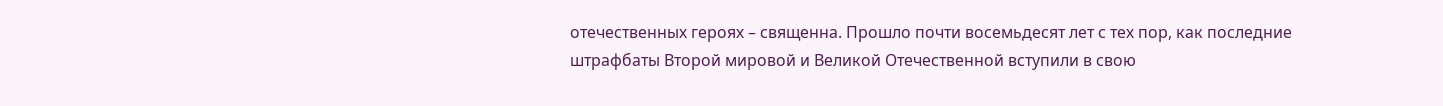отечественных героях – священна. Прошло почти восемьдесят лет с тех пор, как последние штрафбаты Второй мировой и Великой Отечественной вступили в свою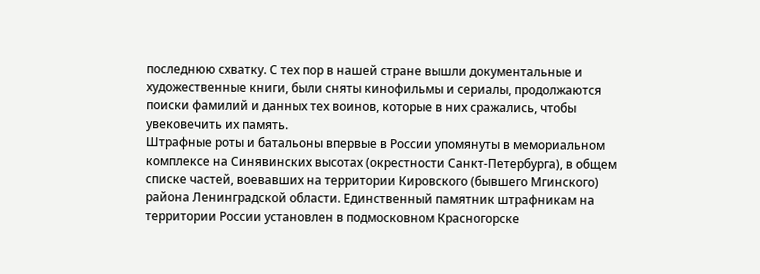последнюю схватку. С тех пор в нашей стране вышли документальные и художественные книги, были сняты кинофильмы и сериалы, продолжаются поиски фамилий и данных тех воинов, которые в них сражались, чтобы увековечить их память.
Штрафные роты и батальоны впервые в России упомянуты в мемориальном комплексе на Синявинских высотах (окрестности Санкт-Петербурга), в общем списке частей, воевавших на территории Кировского (бывшего Мгинского) района Ленинградской области. Единственный памятник штрафникам на территории России установлен в подмосковном Красногорске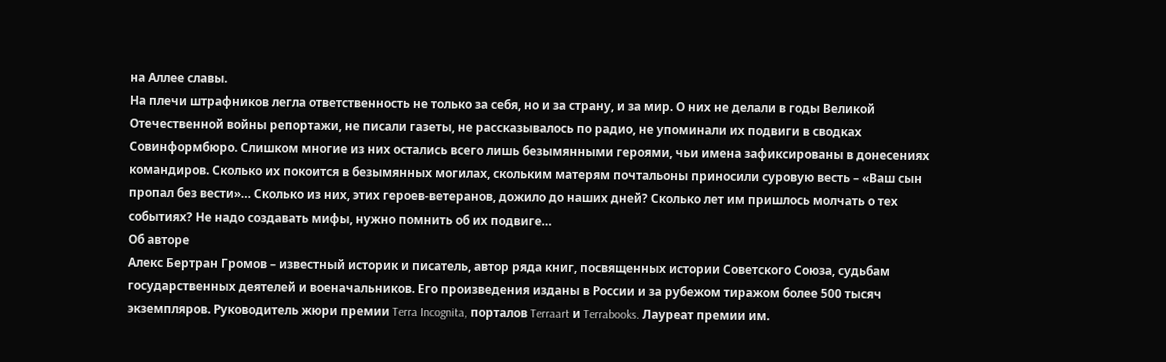на Аллее славы.
На плечи штрафников легла ответственность не только за себя, но и за страну, и за мир. О них не делали в годы Великой Отечественной войны репортажи, не писали газеты, не рассказывалось по радио, не упоминали их подвиги в сводках Совинформбюро. Слишком многие из них остались всего лишь безымянными героями, чьи имена зафиксированы в донесениях командиров. Сколько их покоится в безымянных могилах, скольким матерям почтальоны приносили суровую весть – «Ваш сын пропал без вести»… Сколько из них, этих героев-ветеранов, дожило до наших дней? Сколько лет им пришлось молчать о тех событиях? Не надо создавать мифы, нужно помнить об их подвиге…
Об авторе
Алекс Бертран Громов – известный историк и писатель, автор ряда книг, посвященных истории Советского Союза, судьбам государственных деятелей и военачальников. Его произведения изданы в России и за рубежом тиражом более 500 тысяч экземпляров. Руководитель жюри премии Terra Incognita, порталов Terraart и Terrabooks. Лауреат премии им.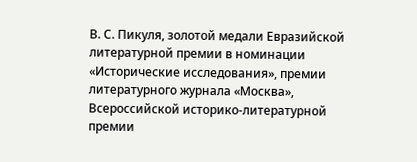В. С. Пикуля, золотой медали Евразийской литературной премии в номинации «Исторические исследования», премии литературного журнала «Москва», Всероссийской историко-литературной премии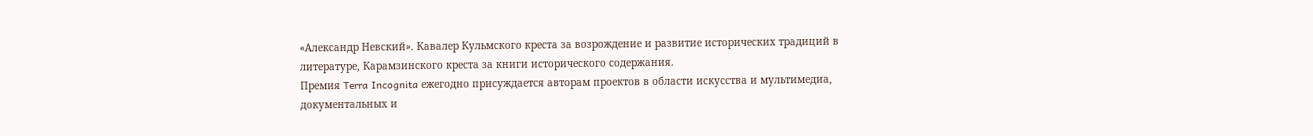«Александр Невский». Кавалер Кульмского креста за возрождение и развитие исторических традиций в литературе, Карамзинского креста за книги исторического содержания.
Премия Terra Incognita ежегодно присуждается авторам проектов в области искусства и мультимедиа, документальных и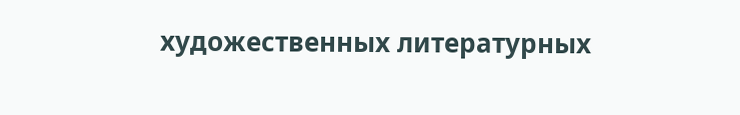художественных литературных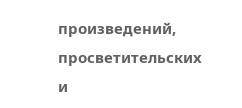произведений, просветительских и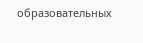образовательных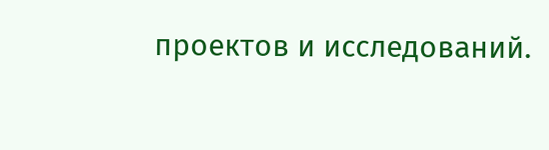проектов и исследований.